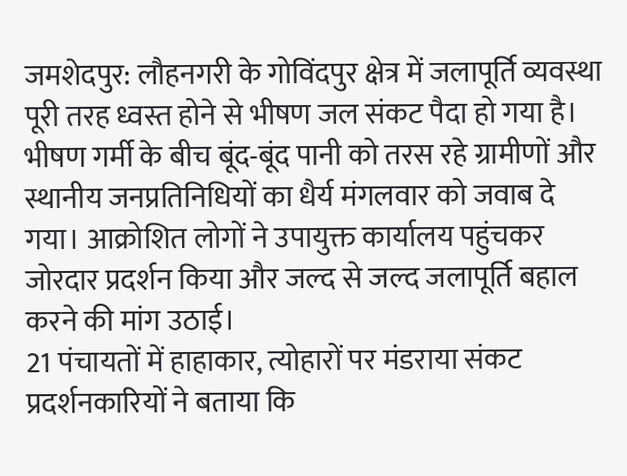जमशेदपुर: लौहनगरी के गोविंदपुर क्षेत्र में जलापूर्ति व्यवस्था पूरी तरह ध्वस्त होने से भीषण जल संकट पैदा हो गया है। भीषण गर्मी के बीच बूंद-बूंद पानी को तरस रहे ग्रामीणों और स्थानीय जनप्रतिनिधियों का धैर्य मंगलवार को जवाब दे गया। आक्रोशित लोगों ने उपायुक्त कार्यालय पहुंचकर जोरदार प्रदर्शन किया और जल्द से जल्द जलापूर्ति बहाल करने की मांग उठाई।
21 पंचायतों में हाहाकार, त्योहारों पर मंडराया संकट
प्रदर्शनकारियों ने बताया कि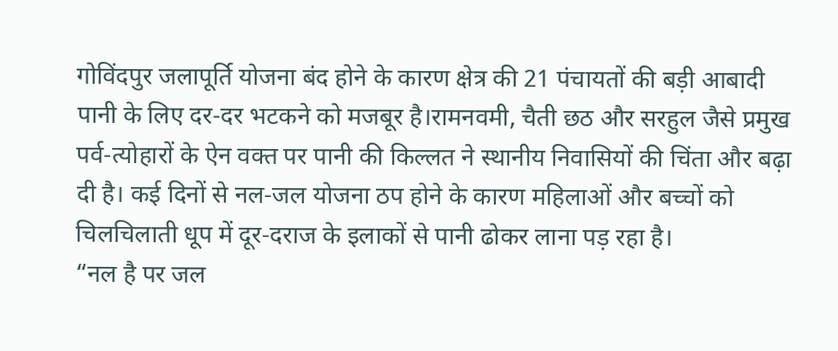गोविंदपुर जलापूर्ति योजना बंद होने के कारण क्षेत्र की 21 पंचायतों की बड़ी आबादी पानी के लिए दर-दर भटकने को मजबूर है।रामनवमी, चैती छठ और सरहुल जैसे प्रमुख पर्व-त्योहारों के ऐन वक्त पर पानी की किल्लत ने स्थानीय निवासियों की चिंता और बढ़ा दी है। कई दिनों से नल-जल योजना ठप होने के कारण महिलाओं और बच्चों को चिलचिलाती धूप में दूर-दराज के इलाकों से पानी ढोकर लाना पड़ रहा है।
“नल है पर जल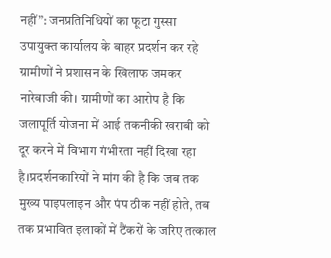नहीं”: जनप्रतिनिधियों का फूटा गुस्सा
उपायुक्त कार्यालय के बाहर प्रदर्शन कर रहे ग्रामीणों ने प्रशासन के खिलाफ जमकर नारेबाजी की। ग्रामीणों का आरोप है कि जलापूर्ति योजना में आई तकनीकी खराबी को दूर करने में विभाग गंभीरता नहीं दिखा रहा है।प्रदर्शनकारियों ने मांग की है कि जब तक मुख्य पाइपलाइन और पंप ठीक नहीं होते, तब तक प्रभावित इलाकों में टैंकरों के जरिए तत्काल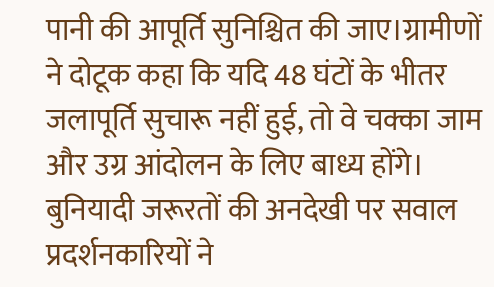पानी की आपूर्ति सुनिश्चित की जाए।ग्रामीणों ने दोटूक कहा कि यदि 48 घंटों के भीतर जलापूर्ति सुचारू नहीं हुई, तो वे चक्का जाम और उग्र आंदोलन के लिए बाध्य होंगे।
बुनियादी जरूरतों की अनदेखी पर सवाल
प्रदर्शनकारियों ने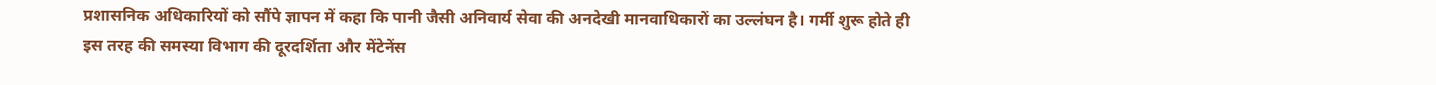प्रशासनिक अधिकारियों को सौंपे ज्ञापन में कहा कि पानी जैसी अनिवार्य सेवा की अनदेखी मानवाधिकारों का उल्लंघन है। गर्मी शुरू होते ही इस तरह की समस्या विभाग की दूरदर्शिता और मेंटेनेंस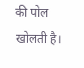की पोल खोलती है।